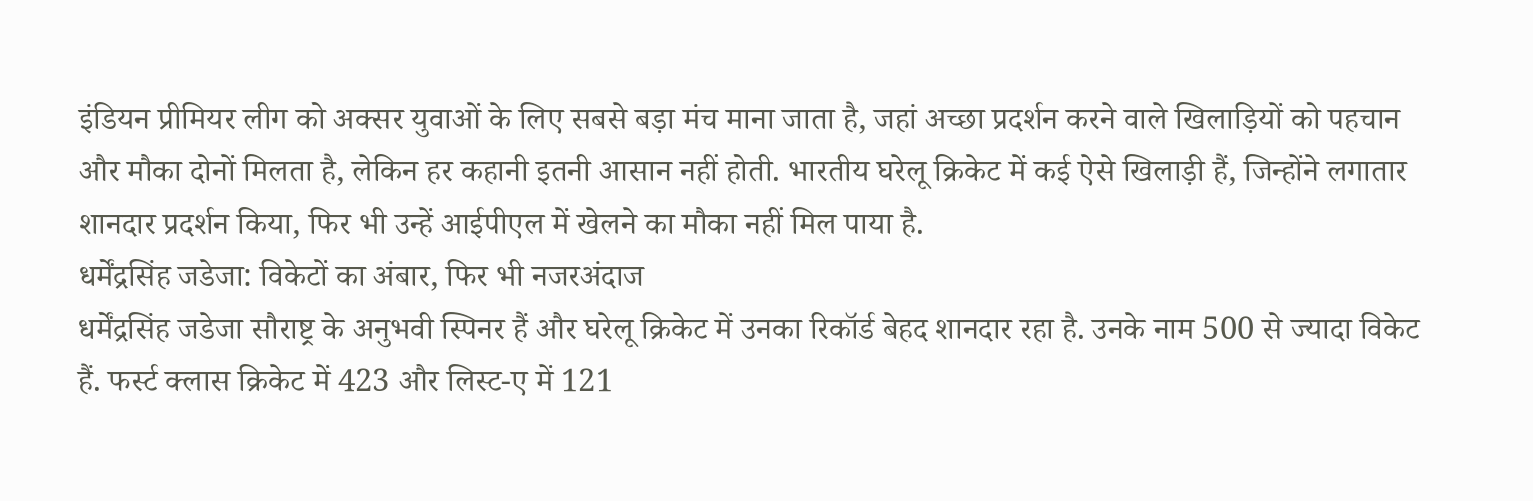इंडियन प्रीमियर लीग को अक्सर युवाओं के लिए सबसे बड़ा मंच माना जाता है, जहां अच्छा प्रदर्शन करने वाले खिलाड़ियों को पहचान और मौका दोनों मिलता है, लेकिन हर कहानी इतनी आसान नहीं होती. भारतीय घरेलू क्रिकेट में कई ऐसे खिलाड़ी हैं, जिन्होंने लगातार शानदार प्रदर्शन किया, फिर भी उन्हें आईपीएल में खेलने का मौका नहीं मिल पाया है.
धर्मेंद्रसिंह जडेजा: विकेटों का अंबार, फिर भी नजरअंदाज
धर्मेंद्रसिंह जडेजा सौराष्ट्र के अनुभवी स्पिनर हैं और घरेलू क्रिकेट में उनका रिकॉर्ड बेहद शानदार रहा है. उनके नाम 500 से ज्यादा विकेट हैं. फर्स्ट क्लास क्रिकेट में 423 और लिस्ट-ए में 121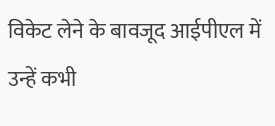विकेट लेने के बावजूद आईपीएल में उन्हें कभी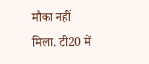मौका नहीं मिला. टी20 में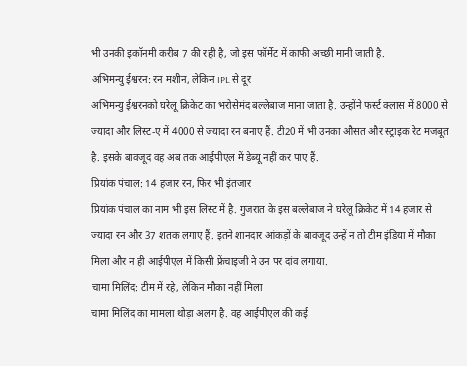भी उनकी इकॉनमी करीब 7 की रही है, जो इस फॉर्मेट में काफी अच्छी मानी जाती है.
अभिमन्यु ईश्वरन: रन मशीन, लेकिन IPL से दूर
अभिमन्यु ईश्वरनको घरेलू क्रिकेट का भरोसेमंद बल्लेबाज माना जाता है. उन्होंने फर्स्ट क्लास में 8000 से ज्यादा और लिस्ट-ए में 4000 से ज्यादा रन बनाए हैं. टी20 में भी उनका औसत और स्ट्राइक रेट मजबूत है. इसके बावजूद वह अब तक आईपीएल में डेब्यू नहीं कर पाए हैं.
प्रियांक पंचाल: 14 हजार रन, फिर भी इंतजार
प्रियांक पंचाल का नाम भी इस लिस्ट में है. गुजरात के इस बल्लेबाज ने घरेलू क्रिकेट में 14 हजार से ज्यादा रन और 37 शतक लगाए हैं. इतने शानदार आंकड़ों के बावजूद उन्हें न तो टीम इंडिया में मौका मिला और न ही आईपीएल में किसी फ्रेंचाइजी ने उन पर दांव लगाया.
चामा मिलिंद: टीम में रहे, लेकिन मौका नहीं मिला
चामा मिलिंद का मामला थोड़ा अलग है. वह आईपीएल की कई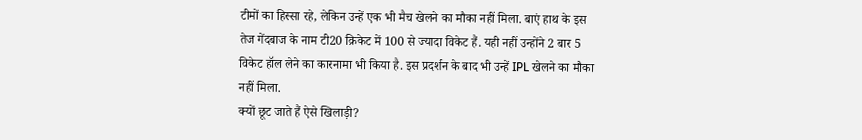टीमों का हिस्सा रहे, लेकिन उन्हें एक भी मैच खेलने का मौका नहीं मिला. बाएं हाथ के इस तेज गेंदबाज के नाम टी20 क्रिकेट में 100 से ज्यादा विकेट हैं. यही नहीं उन्होंने 2 बार 5 विकेट हॉल लेने का कारनामा भी किया है. इस प्रदर्शन के बाद भी उन्हें IPL खेलने का मौका नहीं मिला.
क्यों छूट जाते हैं ऐसे खिलाड़ी?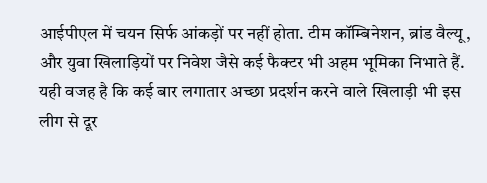आईपीएल में चयन सिर्फ आंकड़ों पर नहीं होता. टीम कॉम्बिनेशन, ब्रांड वैल्यू, और युवा खिलाड़ियों पर निवेश जैसे कई फैक्टर भी अहम भूमिका निभाते हैं. यही वजह है कि कई बार लगातार अच्छा प्रदर्शन करने वाले खिलाड़ी भी इस लीग से दूर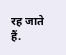रह जाते हैं.